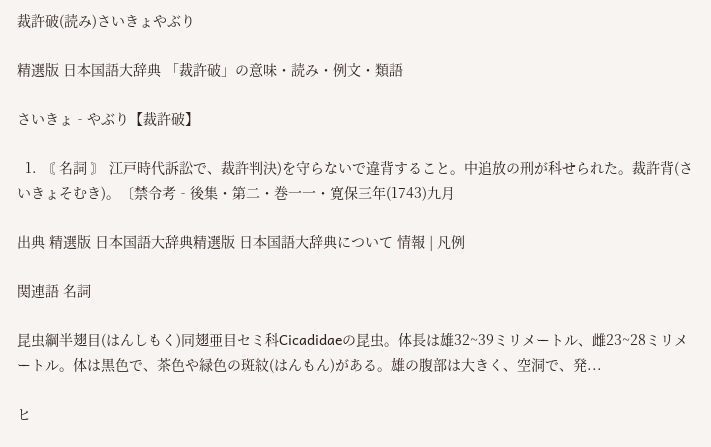裁許破(読み)さいきょやぶり

精選版 日本国語大辞典 「裁許破」の意味・読み・例文・類語

さいきょ‐やぶり【裁許破】

  1. 〘 名詞 〙 江戸時代訴訟で、裁許判決)を守らないで違背すること。中追放の刑が科せられた。裁許背(さいきょそむき)。〔禁令考‐後集・第二・巻一一・寛保三年(1743)九月

出典 精選版 日本国語大辞典精選版 日本国語大辞典について 情報 | 凡例

関連語 名詞

昆虫綱半翅目(はんしもく)同翅亜目セミ科Cicadidaeの昆虫。体長は雄32~39ミリメートル、雌23~28ミリメートル。体は黒色で、茶色や緑色の斑紋(はんもん)がある。雄の腹部は大きく、空洞で、発...

ヒ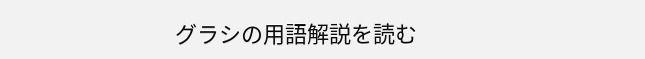グラシの用語解説を読む